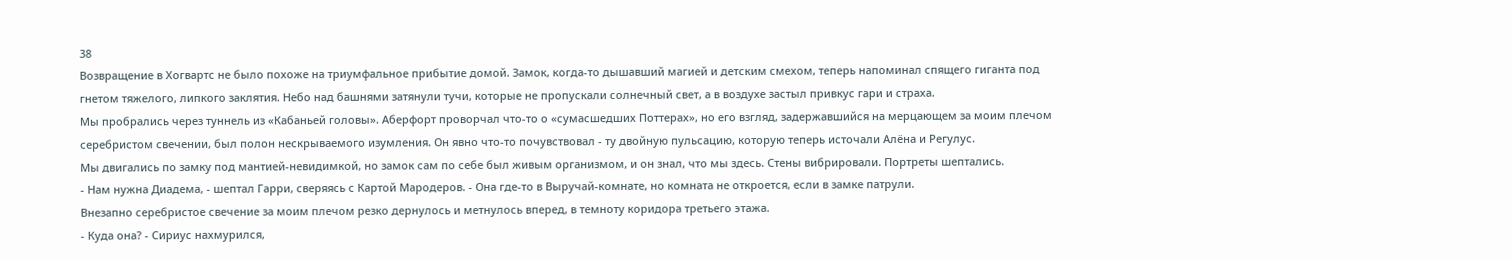38
Возвращение в Хогвартс не было похоже на триумфальное прибытие домой. Замок, когда-то дышавший магией и детским смехом, теперь напоминал спящего гиганта под гнетом тяжелого, липкого заклятия. Небо над башнями затянули тучи, которые не пропускали солнечный свет, а в воздухе застыл привкус гари и страха.
Мы пробрались через туннель из «Кабаньей головы». Аберфорт проворчал что-то о «сумасшедших Поттерах», но его взгляд, задержавшийся на мерцающем за моим плечом серебристом свечении, был полон нескрываемого изумления. Он явно что-то почувствовал - ту двойную пульсацию, которую теперь источали Алёна и Регулус.
Мы двигались по замку под мантией-невидимкой, но замок сам по себе был живым организмом, и он знал, что мы здесь. Стены вибрировали. Портреты шептались.
- Нам нужна Диадема, - шептал Гарри, сверяясь с Картой Мародеров. - Она где-то в Выручай-комнате, но комната не откроется, если в замке патрули.
Внезапно серебристое свечение за моим плечом резко дернулось и метнулось вперед, в темноту коридора третьего этажа.
- Куда она? - Сириус нахмурился,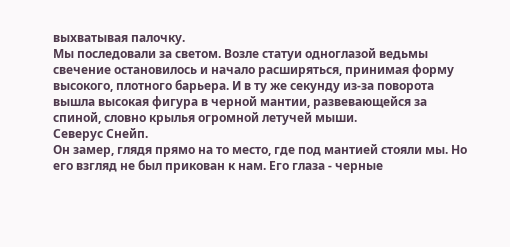выхватывая палочку.
Мы последовали за светом. Возле статуи одноглазой ведьмы свечение остановилось и начало расширяться, принимая форму высокого, плотного барьера. И в ту же секунду из-за поворота вышла высокая фигура в черной мантии, развевающейся за спиной, словно крылья огромной летучей мыши.
Северус Снейп.
Он замер, глядя прямо на то место, где под мантией стояли мы. Но его взгляд не был прикован к нам. Его глаза - черные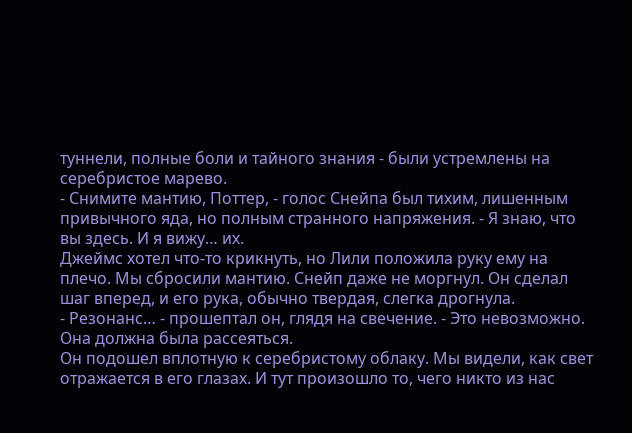туннели, полные боли и тайного знания - были устремлены на серебристое марево.
- Снимите мантию, Поттер, - голос Снейпа был тихим, лишенным привычного яда, но полным странного напряжения. - Я знаю, что вы здесь. И я вижу… их.
Джеймс хотел что-то крикнуть, но Лили положила руку ему на плечо. Мы сбросили мантию. Снейп даже не моргнул. Он сделал шаг вперед, и его рука, обычно твердая, слегка дрогнула.
- Резонанс… - прошептал он, глядя на свечение. - Это невозможно. Она должна была рассеяться.
Он подошел вплотную к серебристому облаку. Мы видели, как свет отражается в его глазах. И тут произошло то, чего никто из нас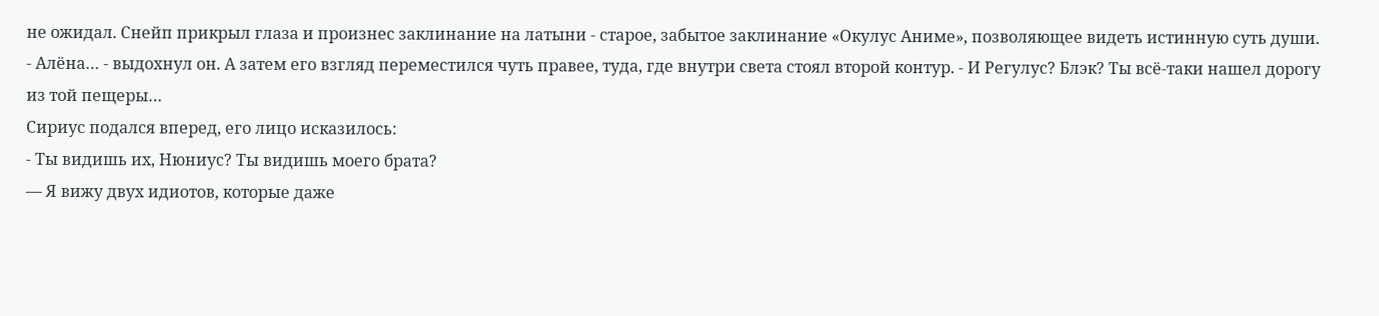не ожидал. Снейп прикрыл глаза и произнес заклинание на латыни - старое, забытое заклинание «Окулус Аниме», позволяющее видеть истинную суть души.
- Алёна… - выдохнул он. А затем его взгляд переместился чуть правее, туда, где внутри света стоял второй контур. - И Регулус? Блэк? Ты всё-таки нашел дорогу из той пещеры…
Сириус подался вперед, его лицо исказилось:
- Ты видишь их, Нюниус? Ты видишь моего брата?
— Я вижу двух идиотов, которые даже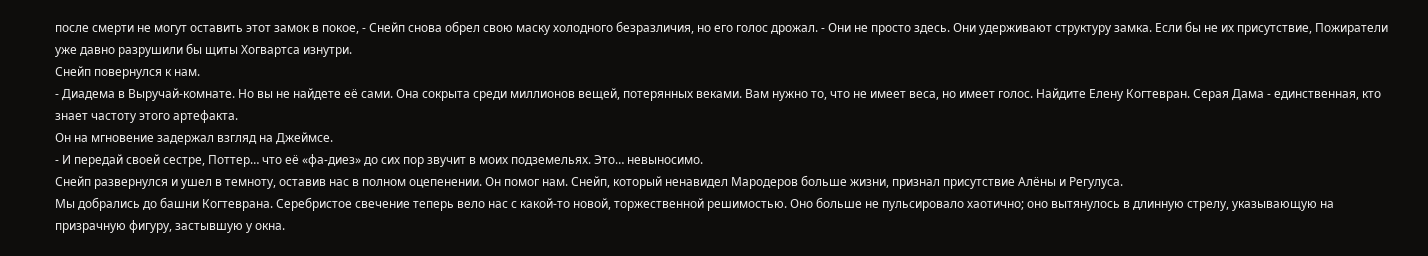после смерти не могут оставить этот замок в покое, - Снейп снова обрел свою маску холодного безразличия, но его голос дрожал. - Они не просто здесь. Они удерживают структуру замка. Если бы не их присутствие, Пожиратели уже давно разрушили бы щиты Хогвартса изнутри.
Снейп повернулся к нам.
- Диадема в Выручай-комнате. Но вы не найдете её сами. Она сокрыта среди миллионов вещей, потерянных веками. Вам нужно то, что не имеет веса, но имеет голос. Найдите Елену Когтевран. Серая Дама - единственная, кто знает частоту этого артефакта.
Он на мгновение задержал взгляд на Джеймсе.
- И передай своей сестре, Поттер… что её «фа-диез» до сих пор звучит в моих подземельях. Это… невыносимо.
Снейп развернулся и ушел в темноту, оставив нас в полном оцепенении. Он помог нам. Снейп, который ненавидел Мародеров больше жизни, признал присутствие Алёны и Регулуса.
Мы добрались до башни Когтеврана. Серебристое свечение теперь вело нас с какой-то новой, торжественной решимостью. Оно больше не пульсировало хаотично; оно вытянулось в длинную стрелу, указывающую на призрачную фигуру, застывшую у окна.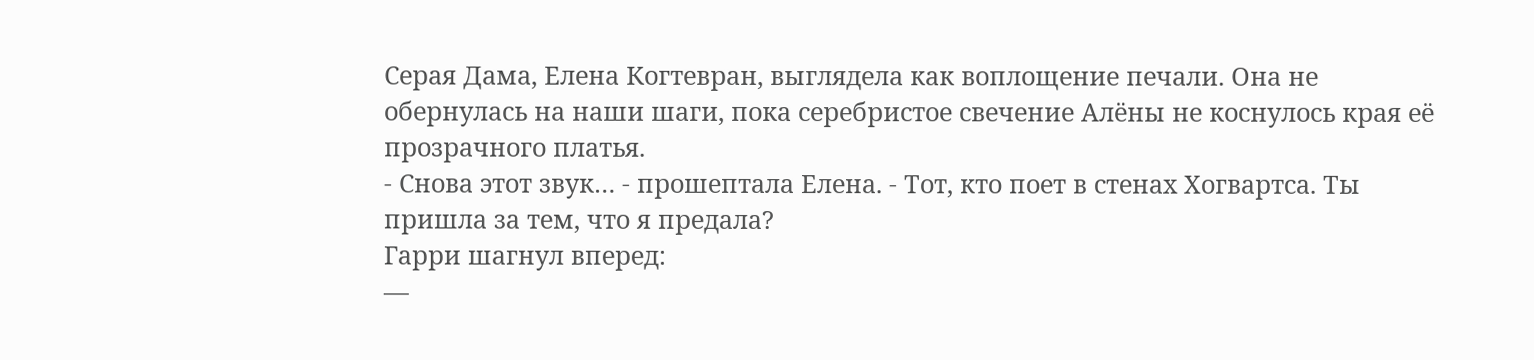Серая Дама, Елена Когтевран, выглядела как воплощение печали. Она не обернулась на наши шаги, пока серебристое свечение Алёны не коснулось края её прозрачного платья.
- Снова этот звук… - прошептала Елена. - Тот, кто поет в стенах Хогвартса. Ты пришла за тем, что я предала?
Гарри шагнул вперед:
—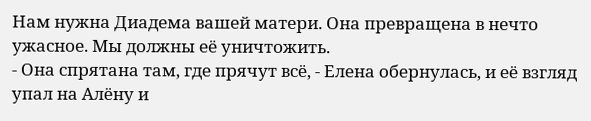Нам нужна Диадема вашей матери. Она превращена в нечто ужасное. Мы должны её уничтожить.
- Она спрятана там, где прячут всё, - Елена обернулась, и её взгляд упал на Алёну и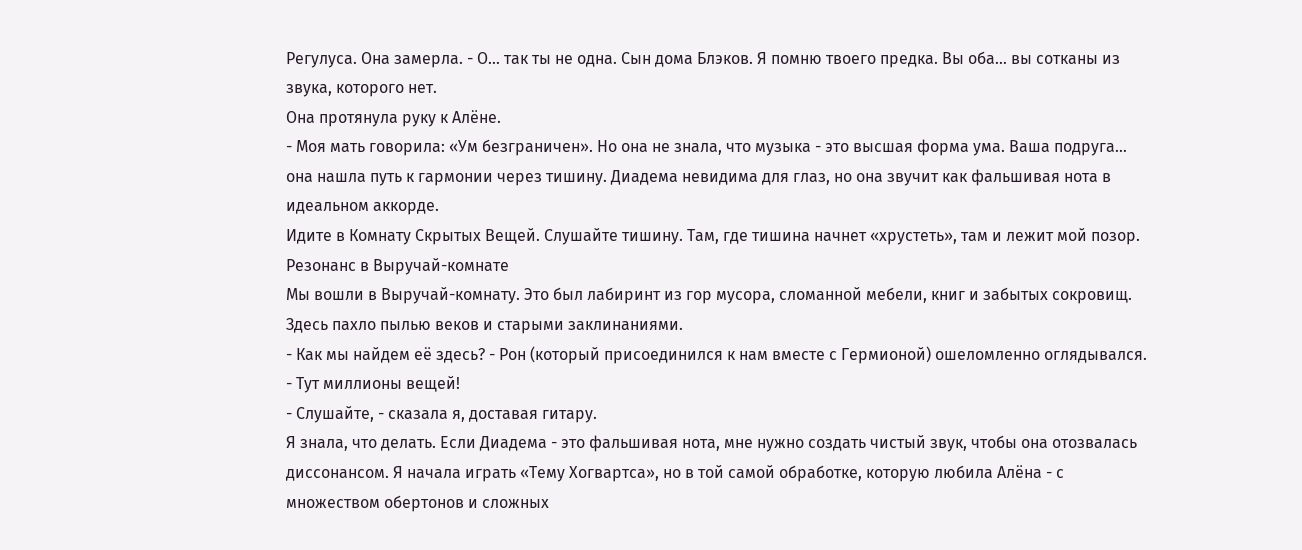Регулуса. Она замерла. - О… так ты не одна. Сын дома Блэков. Я помню твоего предка. Вы оба… вы сотканы из звука, которого нет.
Она протянула руку к Алёне.
- Моя мать говорила: «Ум безграничен». Но она не знала, что музыка - это высшая форма ума. Ваша подруга… она нашла путь к гармонии через тишину. Диадема невидима для глаз, но она звучит как фальшивая нота в идеальном аккорде.
Идите в Комнату Скрытых Вещей. Слушайте тишину. Там, где тишина начнет «хрустеть», там и лежит мой позор.
Резонанс в Выручай-комнате
Мы вошли в Выручай-комнату. Это был лабиринт из гор мусора, сломанной мебели, книг и забытых сокровищ. Здесь пахло пылью веков и старыми заклинаниями.
- Как мы найдем её здесь? - Рон (который присоединился к нам вместе с Гермионой) ошеломленно оглядывался. - Тут миллионы вещей!
- Слушайте, - сказала я, доставая гитару.
Я знала, что делать. Если Диадема - это фальшивая нота, мне нужно создать чистый звук, чтобы она отозвалась диссонансом. Я начала играть «Тему Хогвартса», но в той самой обработке, которую любила Алёна - с множеством обертонов и сложных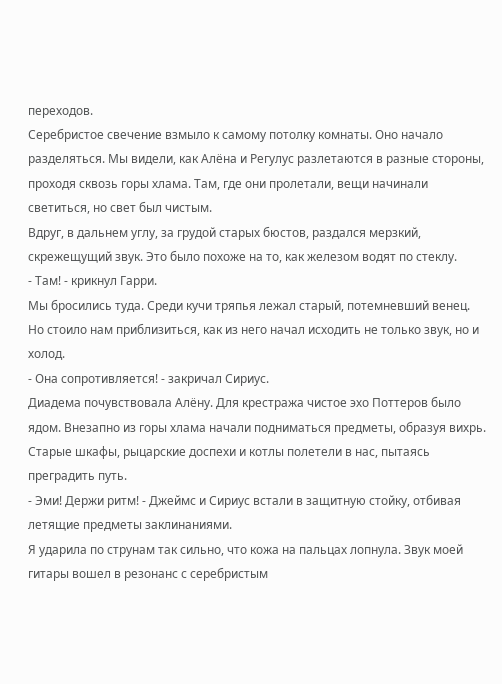переходов.
Серебристое свечение взмыло к самому потолку комнаты. Оно начало разделяться. Мы видели, как Алёна и Регулус разлетаются в разные стороны, проходя сквозь горы хлама. Там, где они пролетали, вещи начинали светиться, но свет был чистым.
Вдруг, в дальнем углу, за грудой старых бюстов, раздался мерзкий, скрежещущий звук. Это было похоже на то, как железом водят по стеклу.
- Там! - крикнул Гарри.
Мы бросились туда. Среди кучи тряпья лежал старый, потемневший венец. Но стоило нам приблизиться, как из него начал исходить не только звук, но и холод.
- Она сопротивляется! - закричал Сириус.
Диадема почувствовала Алёну. Для крестража чистое эхо Поттеров было ядом. Внезапно из горы хлама начали подниматься предметы, образуя вихрь. Старые шкафы, рыцарские доспехи и котлы полетели в нас, пытаясь преградить путь.
- Эми! Держи ритм! - Джеймс и Сириус встали в защитную стойку, отбивая летящие предметы заклинаниями.
Я ударила по струнам так сильно, что кожа на пальцах лопнула. Звук моей гитары вошел в резонанс с серебристым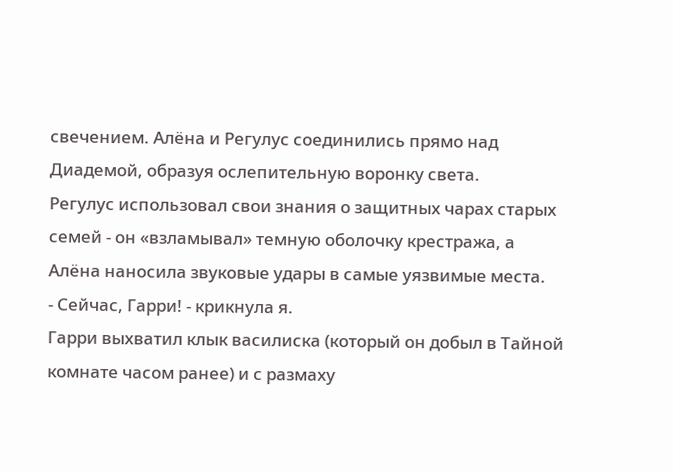свечением. Алёна и Регулус соединились прямо над Диадемой, образуя ослепительную воронку света.
Регулус использовал свои знания о защитных чарах старых семей - он «взламывал» темную оболочку крестража, а Алёна наносила звуковые удары в самые уязвимые места.
- Сейчас, Гарри! - крикнула я.
Гарри выхватил клык василиска (который он добыл в Тайной комнате часом ранее) и с размаху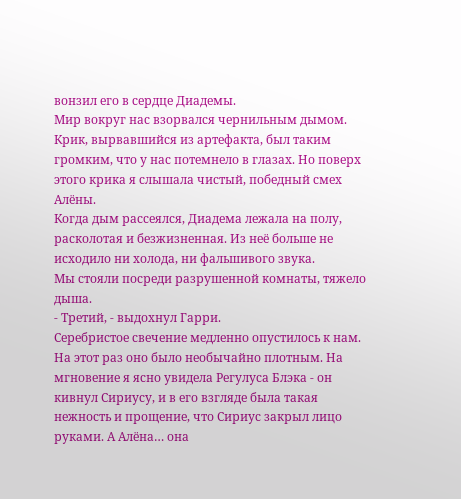вонзил его в сердце Диадемы.
Мир вокруг нас взорвался чернильным дымом. Крик, вырвавшийся из артефакта, был таким громким, что у нас потемнело в глазах. Но поверх этого крика я слышала чистый, победный смех Алёны.
Когда дым рассеялся, Диадема лежала на полу, расколотая и безжизненная. Из неё больше не исходило ни холода, ни фальшивого звука.
Мы стояли посреди разрушенной комнаты, тяжело дыша.
- Третий, - выдохнул Гарри.
Серебристое свечение медленно опустилось к нам. На этот раз оно было необычайно плотным. На мгновение я ясно увидела Регулуса Блэка - он кивнул Сириусу, и в его взгляде была такая нежность и прощение, что Сириус закрыл лицо руками. А Алёна… она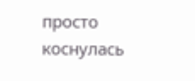просто коснулась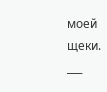моей щеки.
___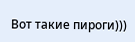Вот такие пироги)))